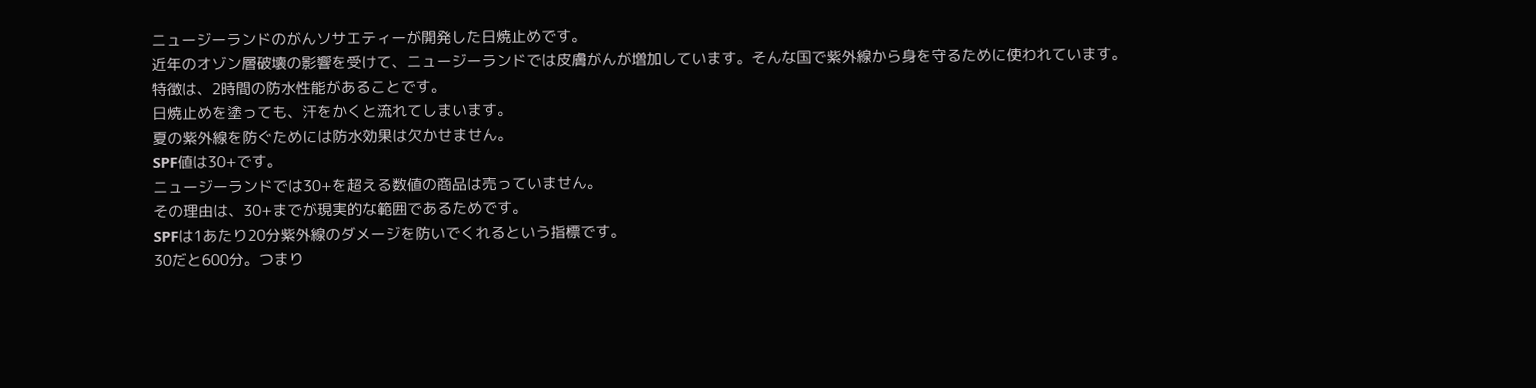ニュージーランドのがんソサエティーが開発した日焼止めです。
近年のオゾン層破壊の影響を受けて、ニュージーランドでは皮膚がんが増加しています。そんな国で紫外線から身を守るために使われています。
特徴は、2時間の防水性能があることです。
日焼止めを塗っても、汗をかくと流れてしまいます。
夏の紫外線を防ぐためには防水効果は欠かせません。
SPF値は30+です。
ニュージーランドでは30+を超える数値の商品は売っていません。
その理由は、30+までが現実的な範囲であるためです。
SPFは1あたり20分紫外線のダメージを防いでくれるという指標です。
30だと600分。つまり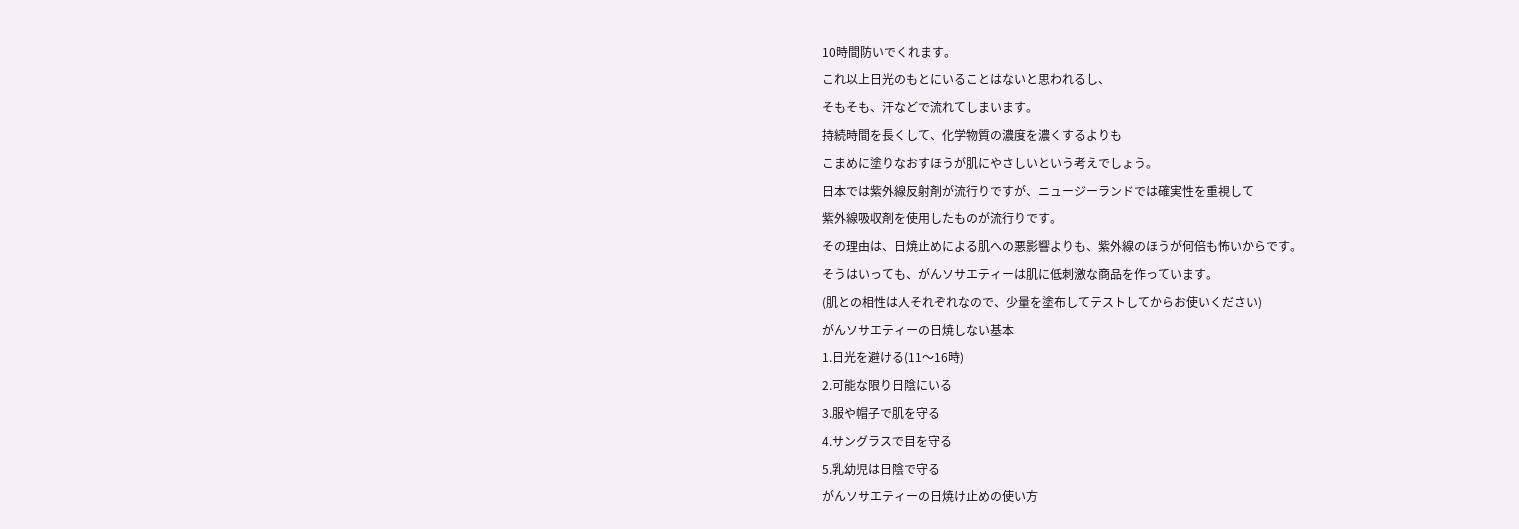10時間防いでくれます。
これ以上日光のもとにいることはないと思われるし、
そもそも、汗などで流れてしまいます。
持続時間を長くして、化学物質の濃度を濃くするよりも
こまめに塗りなおすほうが肌にやさしいという考えでしょう。
日本では紫外線反射剤が流行りですが、ニュージーランドでは確実性を重視して
紫外線吸収剤を使用したものが流行りです。
その理由は、日焼止めによる肌への悪影響よりも、紫外線のほうが何倍も怖いからです。
そうはいっても、がんソサエティーは肌に低刺激な商品を作っています。
(肌との相性は人それぞれなので、少量を塗布してテストしてからお使いください)
がんソサエティーの日焼しない基本
1.日光を避ける(11〜16時)
2.可能な限り日陰にいる
3.服や帽子で肌を守る
4.サングラスで目を守る
5.乳幼児は日陰で守る
がんソサエティーの日焼け止めの使い方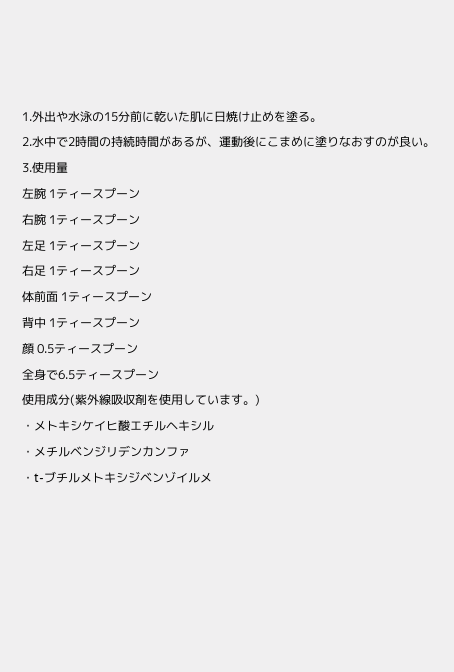1.外出や水泳の15分前に乾いた肌に日焼け止めを塗る。
2.水中で2時間の持続時間があるが、運動後にこまめに塗りなおすのが良い。
3.使用量
左腕 1ティースプーン
右腕 1ティースプーン
左足 1ティースプーン
右足 1ティースプーン
体前面 1ティースプーン
背中 1ティースプーン
顔 0.5ティースプーン
全身で6.5ティースプーン
使用成分(紫外線吸収剤を使用しています。)
・メトキシケイヒ酸エチルヘキシル
・メチルベンジリデンカンファ
・t‐ブチルメトキシジベンゾイルメ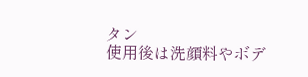タン
使用後は洗顔料やボデ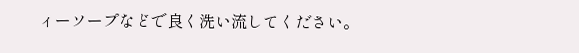ィーソープなどで良く洗い流してください。